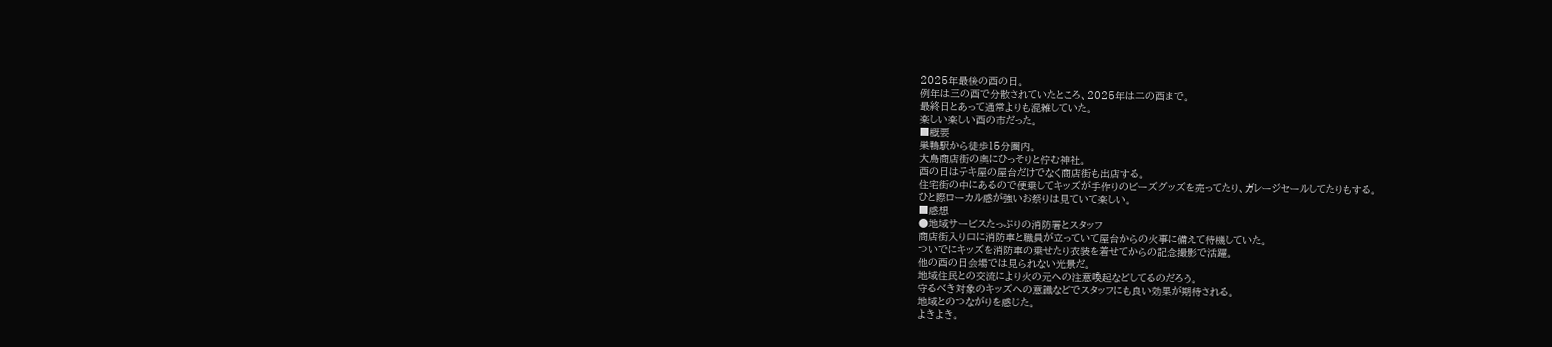2025年最後の酉の日。
例年は三の酉で分散されていたところ、2025年は二の酉まで。
最終日とあって通常よりも混雑していた。
楽しい楽しい酉の市だった。
■概要
巣鴨駅から徒歩15分圏内。
大鳥商店街の奥にひっそりと佇む神社。
酉の日はテキ屋の屋台だけでなく商店街も出店する。
住宅街の中にあるので便乗してキッズが手作りのビーズグッズを売ってたり、ガレージセールしてたりもする。
ひと際ローカル感が強いお祭りは見ていて楽しい。
■感想
●地域サービスたっぷりの消防署とスタッフ
商店街入り口に消防車と職員が立っていて屋台からの火事に備えて待機していた。
ついでにキッズを消防車の乗せたり衣装を着せてからの記念撮影で活躍。
他の酉の日会場では見られない光景だ。
地域住民との交流により火の元への注意喚起などしてるのだろう。
守るべき対象のキッズへの意識などでスタッフにも良い効果が期待される。
地域とのつながりを感じた。
よきよき。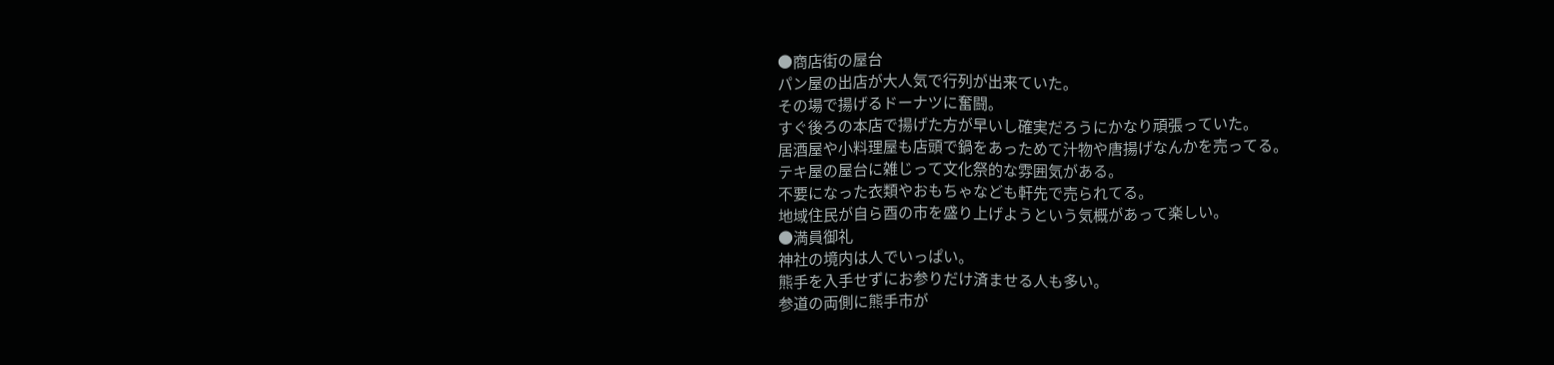●商店街の屋台
パン屋の出店が大人気で行列が出来ていた。
その場で揚げるドーナツに奮闘。
すぐ後ろの本店で揚げた方が早いし確実だろうにかなり頑張っていた。
居酒屋や小料理屋も店頭で鍋をあっためて汁物や唐揚げなんかを売ってる。
テキ屋の屋台に雑じって文化祭的な雰囲気がある。
不要になった衣類やおもちゃなども軒先で売られてる。
地域住民が自ら酉の市を盛り上げようという気概があって楽しい。
●満員御礼
神社の境内は人でいっぱい。
熊手を入手せずにお参りだけ済ませる人も多い。
参道の両側に熊手市が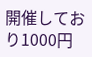開催しており1000円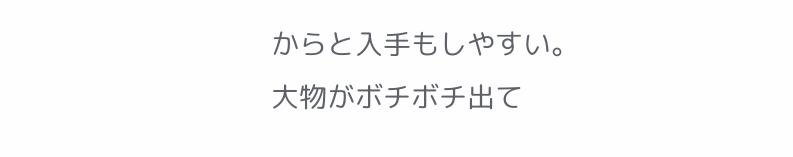からと入手もしやすい。
大物がボチボチ出て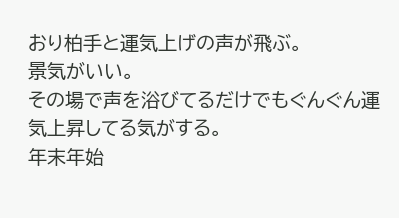おり柏手と運気上げの声が飛ぶ。
景気がいい。
その場で声を浴びてるだけでもぐんぐん運気上昇してる気がする。
年末年始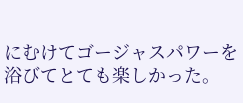にむけてゴージャスパワーを浴びてとても楽しかった。